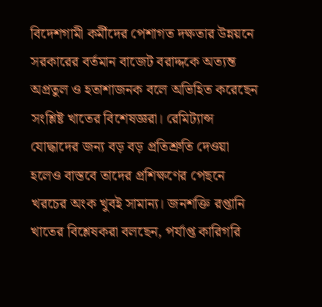বিদেশগামী কর্মীদের পেশাগত দক্ষতার উন্নয়নে সরকারের বর্তমান বাজেট বরাদ্দকে অত্যন্ত অপ্রতুল ও হতাশাজনক বলে অভিহিত করেছেন সংশ্লিষ্ট খাতের বিশেষজ্ঞরা। রেমিট্যান্স যোদ্ধাদের জন্য বড় বড় প্রতিশ্রুতি দেওয়া হলেও বাস্তবে তাদের প্রশিক্ষণের পেছনে খরচের অংক খুবই সামান্য। জনশক্তি রপ্তানি খাতের বিশ্লেষকরা বলছেন, পর্যাপ্ত কারিগরি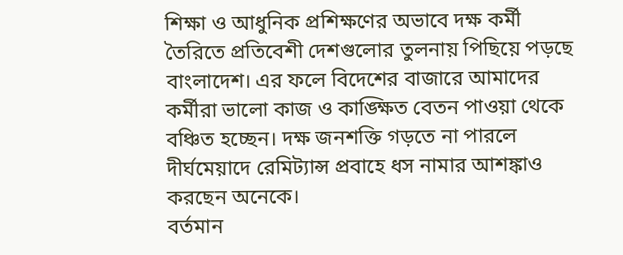শিক্ষা ও আধুনিক প্রশিক্ষণের অভাবে দক্ষ কর্মী তৈরিতে প্রতিবেশী দেশগুলোর তুলনায় পিছিয়ে পড়ছে বাংলাদেশ। এর ফলে বিদেশের বাজারে আমাদের কর্মীরা ভালো কাজ ও কাঙ্ক্ষিত বেতন পাওয়া থেকে বঞ্চিত হচ্ছেন। দক্ষ জনশক্তি গড়তে না পারলে দীর্ঘমেয়াদে রেমিট্যান্স প্রবাহে ধস নামার আশঙ্কাও করছেন অনেকে।
বর্তমান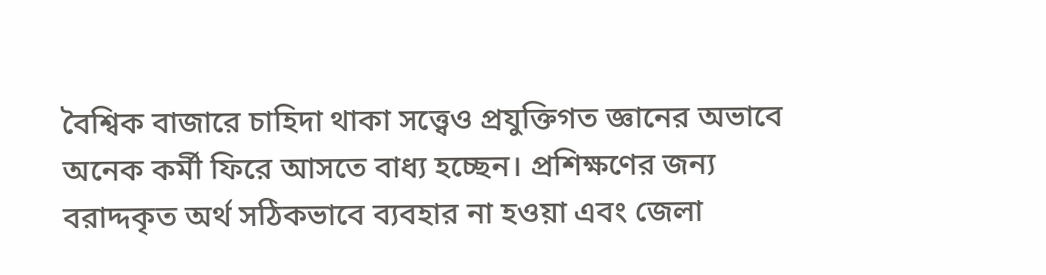বৈশ্বিক বাজারে চাহিদা থাকা সত্ত্বেও প্রযুক্তিগত জ্ঞানের অভাবে অনেক কর্মী ফিরে আসতে বাধ্য হচ্ছেন। প্রশিক্ষণের জন্য বরাদ্দকৃত অর্থ সঠিকভাবে ব্যবহার না হওয়া এবং জেলা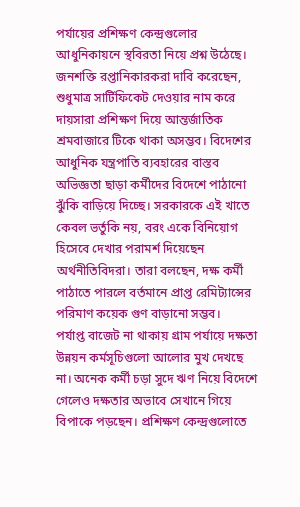পর্যায়ের প্রশিক্ষণ কেন্দ্রগুলোর আধুনিকায়নে স্থবিরতা নিয়ে প্রশ্ন উঠেছে। জনশক্তি রপ্তানিকারকরা দাবি করেছেন, শুধুমাত্র সার্টিফিকেট দেওয়ার নাম করে দায়সারা প্রশিক্ষণ দিয়ে আন্তর্জাতিক শ্রমবাজারে টিকে থাকা অসম্ভব। বিদেশের আধুনিক যন্ত্রপাতি ব্যবহারের বাস্তব অভিজ্ঞতা ছাড়া কর্মীদের বিদেশে পাঠানো ঝুঁকি বাড়িয়ে দিচ্ছে। সরকারকে এই খাতে কেবল ভর্তুকি নয়, বরং একে বিনিয়োগ হিসেবে দেখার পরামর্শ দিয়েছেন অর্থনীতিবিদরা। তারা বলছেন, দক্ষ কর্মী পাঠাতে পারলে বর্তমানে প্রাপ্ত রেমিট্যান্সের পরিমাণ কয়েক গুণ বাড়ানো সম্ভব।
পর্যাপ্ত বাজেট না থাকায় গ্রাম পর্যায়ে দক্ষতা উন্নয়ন কর্মসূচিগুলো আলোর মুখ দেখছে না। অনেক কর্মী চড়া সুদে ঋণ নিয়ে বিদেশে গেলেও দক্ষতার অভাবে সেখানে গিয়ে বিপাকে পড়ছেন। প্রশিক্ষণ কেন্দ্রগুলোতে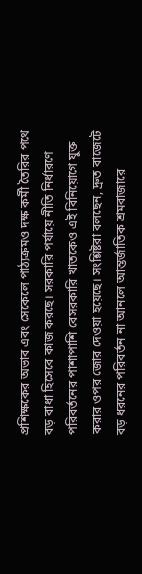প্রশিক্ষকের অভাব এবং সেকেলে পাঠ্যক্রমও দক্ষ কর্মী তৈরির পথে বড় বাধা হিসেবে কাজ করছে। সরকারি পর্যায়ে নীতি নির্ধারণে পরিবর্তনের পাশাপাশি বেসরকারি খাতকেও এই বিনিয়োগে যুক্ত করার ওপর জোর দেওয়া হয়েছে। সংশ্লিষ্টরা বলছেন, দ্রুত বাজেটে বড় ধরনের পরিবর্তন না আনলে আন্তর্জাতিক শ্রমবাজারে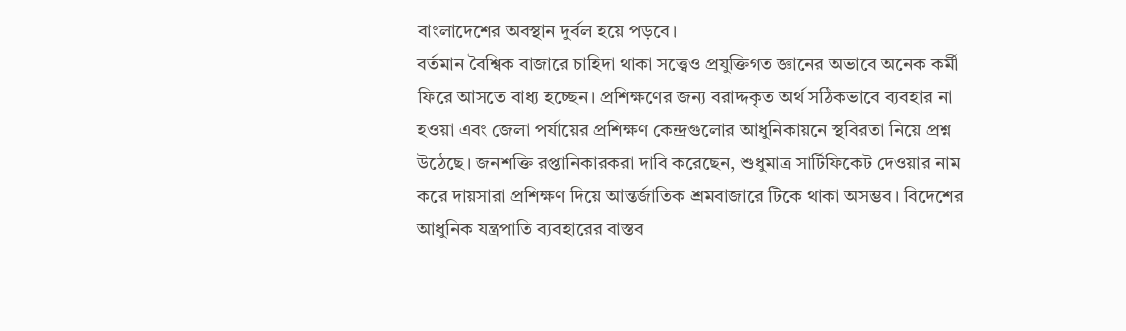বাংলাদেশের অবস্থান দুর্বল হয়ে পড়বে।
বর্তমান বৈশ্বিক বাজারে চাহিদা থাকা সত্ত্বেও প্রযুক্তিগত জ্ঞানের অভাবে অনেক কর্মী ফিরে আসতে বাধ্য হচ্ছেন। প্রশিক্ষণের জন্য বরাদ্দকৃত অর্থ সঠিকভাবে ব্যবহার না হওয়া এবং জেলা পর্যায়ের প্রশিক্ষণ কেন্দ্রগুলোর আধুনিকায়নে স্থবিরতা নিয়ে প্রশ্ন উঠেছে। জনশক্তি রপ্তানিকারকরা দাবি করেছেন, শুধুমাত্র সার্টিফিকেট দেওয়ার নাম করে দায়সারা প্রশিক্ষণ দিয়ে আন্তর্জাতিক শ্রমবাজারে টিকে থাকা অসম্ভব। বিদেশের আধুনিক যন্ত্রপাতি ব্যবহারের বাস্তব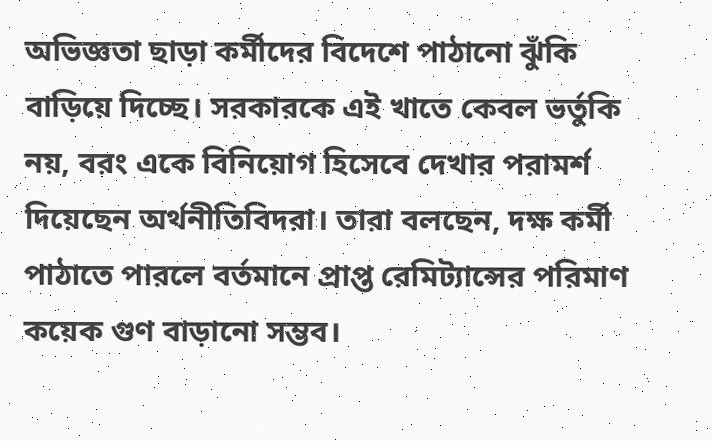অভিজ্ঞতা ছাড়া কর্মীদের বিদেশে পাঠানো ঝুঁকি বাড়িয়ে দিচ্ছে। সরকারকে এই খাতে কেবল ভর্তুকি নয়, বরং একে বিনিয়োগ হিসেবে দেখার পরামর্শ দিয়েছেন অর্থনীতিবিদরা। তারা বলছেন, দক্ষ কর্মী পাঠাতে পারলে বর্তমানে প্রাপ্ত রেমিট্যান্সের পরিমাণ কয়েক গুণ বাড়ানো সম্ভব।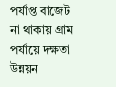পর্যাপ্ত বাজেট না থাকায় গ্রাম পর্যায়ে দক্ষতা উন্নয়ন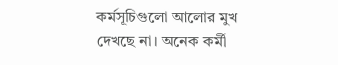কর্মসূচিগুলো আলোর মুখ দেখছে না। অনেক কর্মী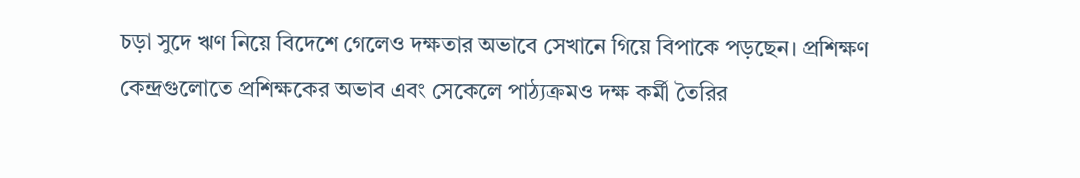চড়া সুদে ঋণ নিয়ে বিদেশে গেলেও দক্ষতার অভাবে সেখানে গিয়ে বিপাকে পড়ছেন। প্রশিক্ষণ কেন্দ্রগুলোতে প্রশিক্ষকের অভাব এবং সেকেলে পাঠ্যক্রমও দক্ষ কর্মী তৈরির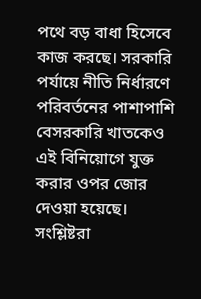পথে বড় বাধা হিসেবে কাজ করছে। সরকারি পর্যায়ে নীতি নির্ধারণে পরিবর্তনের পাশাপাশি বেসরকারি খাতকেও এই বিনিয়োগে যুক্ত করার ওপর জোর দেওয়া হয়েছে। সংশ্লিষ্টরা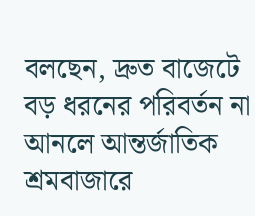বলছেন, দ্রুত বাজেটে বড় ধরনের পরিবর্তন না আনলে আন্তর্জাতিক শ্রমবাজারে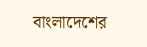বাংলাদেশের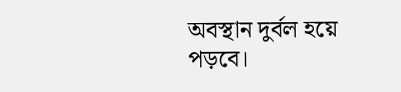অবস্থান দুর্বল হয়ে পড়বে।